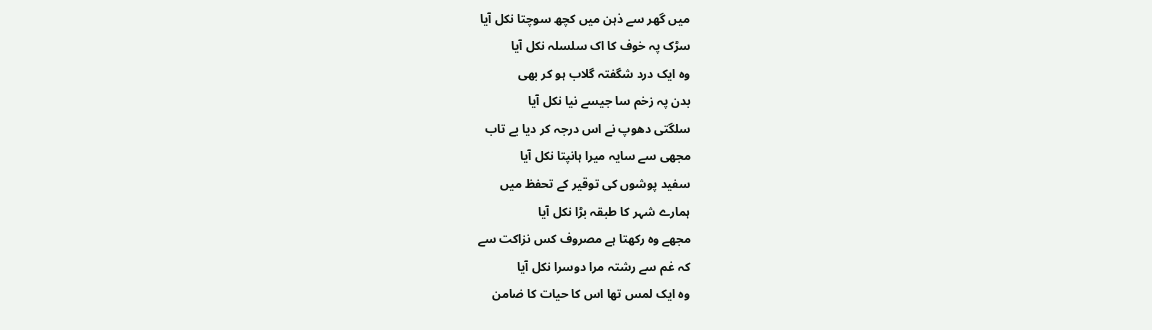میں گھر سے ذہن میں کچھ سوچتا نکل آیا
سڑک پہ خوف کا اک سلسلہ نکل آیا
وہ ایک درد شگفتہ گلاب ہو کر بھی
بدن پہ زخم سا جیسے نیا نکل آیا
سلگتی دھوپ نے اس درجہ کر دیا بے تاب
مجھی سے سایہ میرا ہانپتا نکل آیا
سفید پوشوں کی توقیر کے تحفظ میں
ہمارے شہر کا طبقہ بڑا نکل آیا
مجھے وہ رکھتا ہے مصروف کس نزاکت سے
کہ غم سے رشتہ مرا دوسرا نکل آیا
وہ ایک لمس تھا اس کا حیات کا ضامن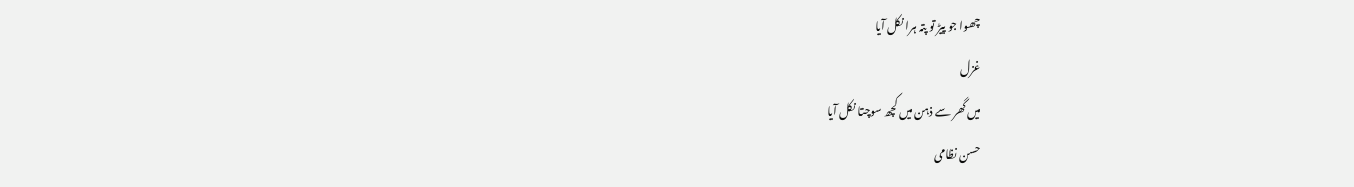چھوا جو پیڑ تو پتہ ہرا نکل آیا
غزل
میں گھر سے ذہن میں کچھ سوچتا نکل آیا
حسن نظامی